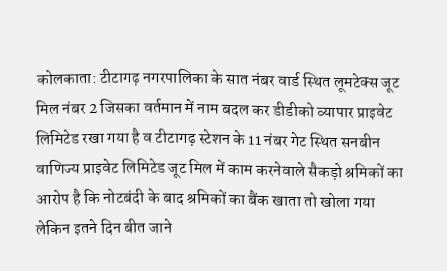कोलकाता: टीटागढ़ नगरपालिका के सात नंबर वार्ड स्थित लूमटेक्स जूट मिल नंबर 2 जिसका वर्तमान में नाम बदल कर डीडीको व्यापार प्राइवेट लिमिटेड रखा गया है व टीटागढ़ स्टेशन के 11 नंबर गेट स्थित सनबीन वाणिज्य प्राइवेट लिमिटेड जूट मिल में काम करनेवाले सैकड़ो श्रमिकों का आरोप है कि नोटबंदी के बाद श्रमिकों का बैंक खाता तो खोला गया लेकिन इतने दिन बीत जाने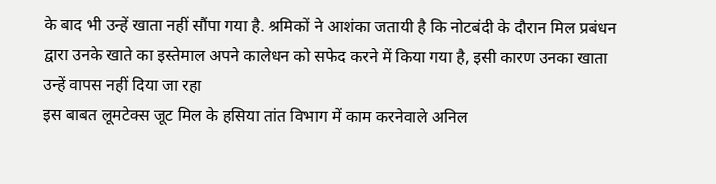के बाद भी उन्हें खाता नहीं सौंपा गया है. श्रमिकों ने आशंका जतायी है कि नोटबंदी के दौरान मिल प्रबंधन द्वारा उनके खाते का इस्तेमाल अपने कालेधन को सफेद करने में किया गया है, इसी कारण उनका खाता उन्हें वापस नहीं दिया जा रहा
इस बाबत लूमटेक्स जूट मिल के हसिया तांत विभाग में काम करनेवाले अनिल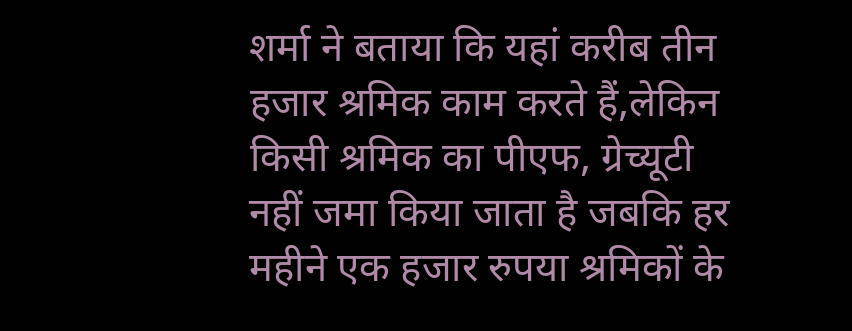शर्मा ने बताया कि यहां करीब तीन हजार श्रमिक काम करते हैं,लेकिन किसी श्रमिक का पीएफ, ग्रेच्यूटी नहीं जमा किया जाता है जबकि हर महीने एक हजार रुपया श्रमिकों के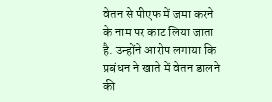वेतन से पीएफ में जमा करने के नाम पर काट लिया जाता है. उन्होंने आरोप लगाया कि प्रबंधन ने खाते में वेतन डालने की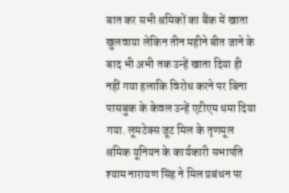बात कर सभी श्रमिकों का बैंक में खाता खुलवाया लेकिन तीन महीने बीत जाने के बाद भी अभी तक उन्हें खाता दिया ही नहीं गया हलाकि विरोध करने पर बिना पासबुक के केवल उन्हें एटीएम थमा दिया गया. लूमटेक्स जूट मिल के तृणमूल श्रमिक यूनियन के कार्यकारी सभापति श्याम नारायण सिंह ने मिल प्रबंधन पर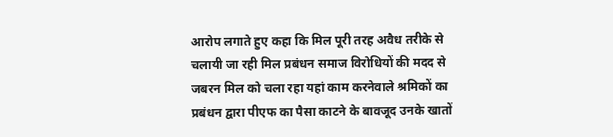आरोप लगाते हुए कहा कि मिल पूरी तरह अवैध तरीके से चलायी जा रही मिल प्रबंधन समाज विरोधियों की मदद से जबरन मिल को चला रहा यहां काम करनेवाले श्रमिकों का प्रबंधन द्वारा पीएफ का पैसा काटने के बावजूद उनके खातों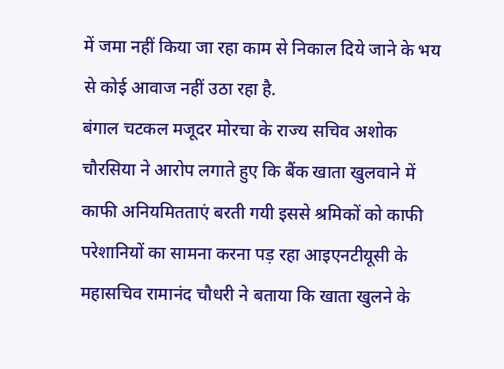में जमा नहीं किया जा रहा काम से निकाल दिये जाने के भय से कोई आवाज नहीं उठा रहा है.
बंगाल चटकल मजूदर मोरचा के राज्य सचिव अशोक चौरसिया ने आरोप लगाते हुए कि बैंक खाता खुलवाने में काफी अनियमितताएं बरती गयी इससे श्रमिकों को काफी परेशानियों का सामना करना पड़ रहा आइएनटीयूसी के महासचिव रामानंद चौधरी ने बताया कि खाता खुलने के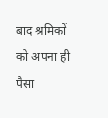बाद श्रमिकों को अपना ही पैसा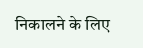निकालने के लिए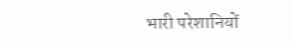भारी परेशानियों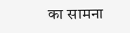का सामना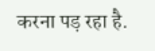करना पड़ रहा है.